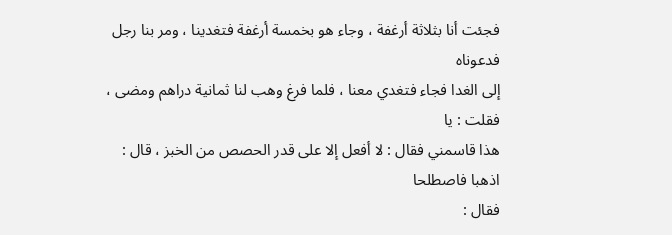فجئت أنا بثلاثة أرغفة ، وجاء هو بخمسة أرغفة فتغدينا ، ومر بنا رجل فدعوناه
إلى الغدا فجاء فتغدي معنا ، فلما فرغ وهب لنا ثمانية دراهم ومضى ، فقلت : يا
هذا قاسمني فقال : لا أفعل إلا على قدر الحصص من الخبز ، قال : اذهبا فاصطلحا
فقال :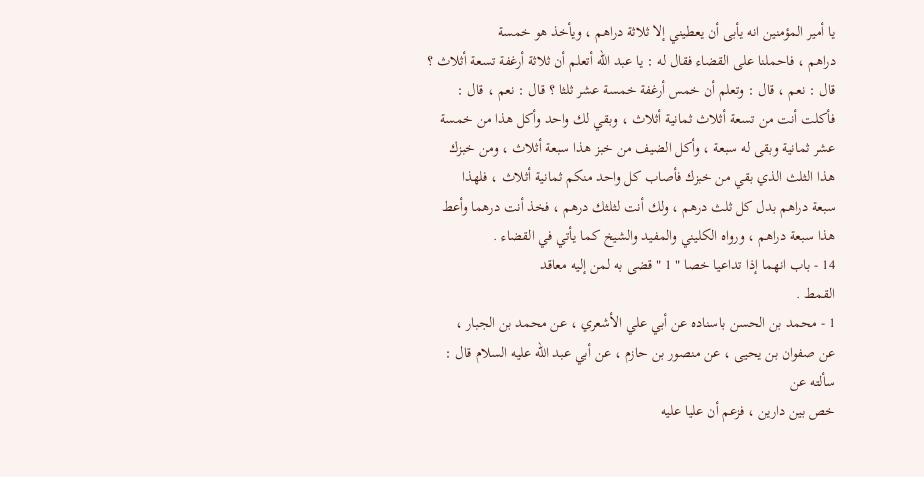يا أمير المؤمنين انه يأبى أن يعطيني إلا ثلاثة دراهم ، ويأخذ هو خمسة
دراهم ، فاحملنا على القضاء فقال له : يا عبد الله أتعلم أن ثلاثة أرغفة تسعة أثلاث ؟
قال : نعم ، قال : وتعلم أن خمس أرغفة خمسة عشر ثلثا ؟ قال : نعم ، قال :
فأكلت أنت من تسعة أثلاث ثمانية أثلاث ، وبقي لك واحد وأكل هذا من خمسة
عشر ثمانية وبقى له سبعة ، وأكل الضيف من خبز هذا سبعة أثلاث ، ومن خبزك
هذا الثلث الذي بقي من خبزك فأصاب كل واحد منكم ثمانية أثلاث ، فلهذا
سبعة دراهم بدل كل ثلث درهم ، ولك أنت لثلثك درهم ، فخذ أنت درهما وأعط
هذا سبعة دراهم ، ورواه الكليني والمفيد والشيخ كما يأتي في القضاء .
14 - باب انهما إذا تداعيا خصا " 1 " قضى به لمن إليه معاقد
القمط .
1 - محمد بن الحسن باسناده عن أبي علي الأشعري ، عن محمد بن الجبار ،
عن صفوان بن يحيى ، عن منصور بن حازم ، عن أبي عبد الله عليه السلام قال : سألته عن
خص بين دارين ، فزعم أن عليا عليه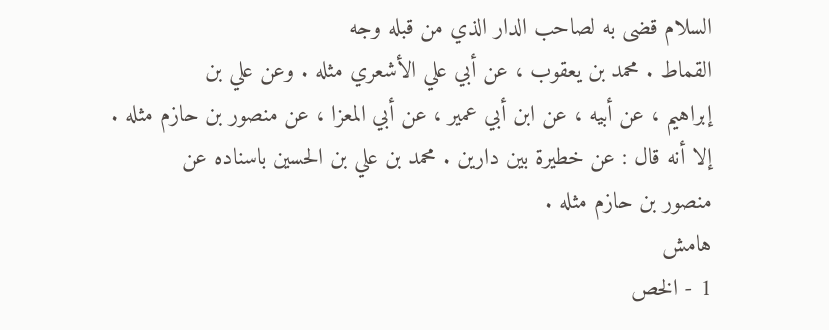السلام قضى به لصاحب الدار الذي من قبله وجه
القماط . محمد بن يعقوب ، عن أبي علي الأشعري مثله . وعن علي بن
إبراهيم ، عن أبيه ، عن ابن أبي عمير ، عن أبي المعزا ، عن منصور بن حازم مثله .
إلا أنه قال : عن خطيرة بين دارين . محمد بن علي بن الحسين باسناده عن
منصور بن حازم مثله .
هامش
1 - الخص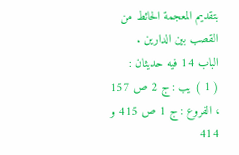بتقديم المعجمة الحائط من القصب بين الدارين .
الباب 14 فيه حديثان :
( 1 ) يب : ج 2 ص 157 ، الفروع : ج 1 ص 415 و 414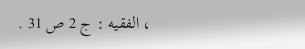، الفقيه : ج 2 ص 31 .